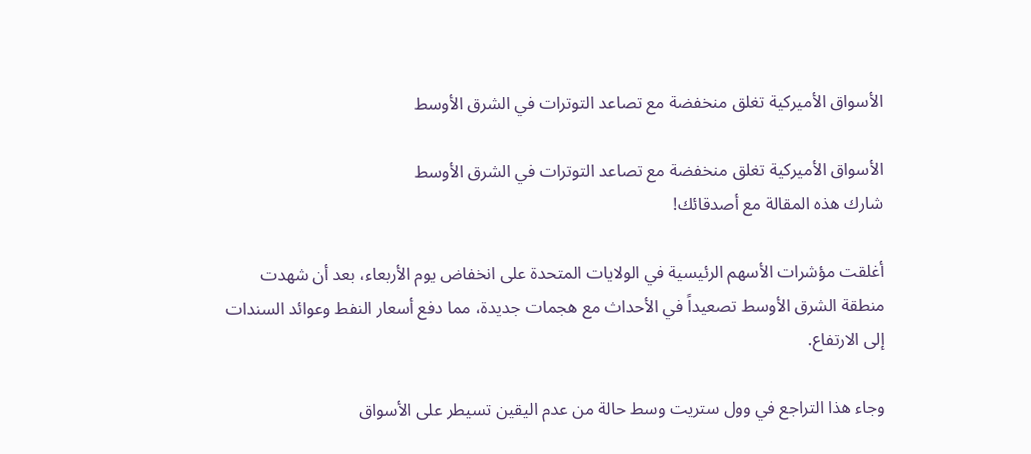الأسواق الأميركية تغلق منخفضة مع تصاعد التوترات في الشرق الأوسط

الأسواق الأميركية تغلق منخفضة مع تصاعد التوترات في الشرق الأوسط
شارك هذه المقالة مع أصدقائك!

أغلقت مؤشرات الأسهم الرئيسية في الولايات المتحدة على انخفاض يوم الأربعاء، بعد أن شهدت منطقة الشرق الأوسط تصعيداً في الأحداث مع هجمات جديدة، مما دفع أسعار النفط وعوائد السندات إلى الارتفاع.

وجاء هذا التراجع في وول ستريت وسط حالة من عدم اليقين تسيطر على الأسواق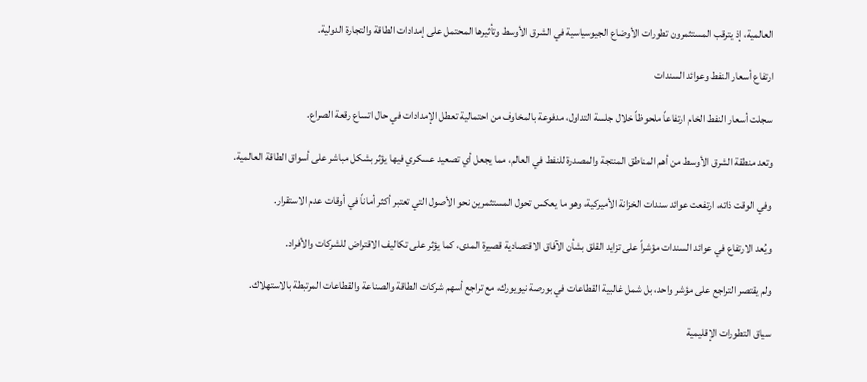العالمية، إذ يترقب المستثمرون تطورات الأوضاع الجيوسياسية في الشرق الأوسط وتأثيرها المحتمل على إمدادات الطاقة والتجارة الدولية.

ارتفاع أسعار النفط وعوائد السندات

سجلت أسعار النفط الخام ارتفاعاً ملحوظاً خلال جلسة التداول، مدفوعة بالمخاوف من احتمالية تعطل الإمدادات في حال اتساع رقعة الصراع.

وتعد منطقة الشرق الأوسط من أهم المناطق المنتجة والمصدرة للنفط في العالم، مما يجعل أي تصعيد عسكري فيها يؤثر بشكل مباشر على أسواق الطاقة العالمية.

وفي الوقت ذاته، ارتفعت عوائد سندات الخزانة الأميركية، وهو ما يعكس تحول المستثمرين نحو الأصول التي تعتبر أكثر أماناً في أوقات عدم الاستقرار.

ويُعد الارتفاع في عوائد السندات مؤشراً على تزايد القلق بشأن الآفاق الاقتصادية قصيرة المدى، كما يؤثر على تكاليف الاقتراض للشركات والأفراد.

ولم يقتصر التراجع على مؤشر واحد، بل شمل غالبية القطاعات في بورصة نيويورك، مع تراجع أسهم شركات الطاقة والصناعة والقطاعات المرتبطة بالاستهلاك.

سياق التطورات الإقليمية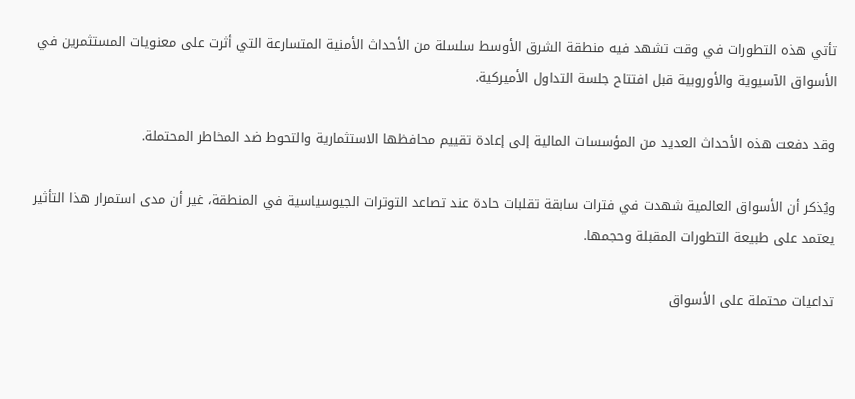تأتي هذه التطورات في وقت تشهد فيه منطقة الشرق الأوسط سلسلة من الأحداث الأمنية المتسارعة التي أثرت على معنويات المستثمرين في الأسواق الآسيوية والأوروبية قبل افتتاح جلسة التداول الأميركية.

وقد دفعت هذه الأحداث العديد من المؤسسات المالية إلى إعادة تقييم محافظها الاستثمارية والتحوط ضد المخاطر المحتملة.

ويُذكر أن الأسواق العالمية شهدت في فترات سابقة تقلبات حادة عند تصاعد التوترات الجيوسياسية في المنطقة، غير أن مدى استمرار هذا التأثير يعتمد على طبيعة التطورات المقبلة وحجمها.

تداعيات محتملة على الأسواق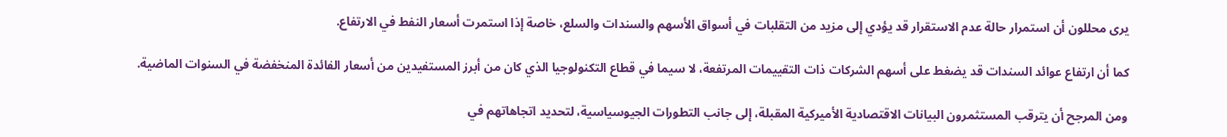يرى محللون أن استمرار حالة عدم الاستقرار قد يؤدي إلى مزيد من التقلبات في أسواق الأسهم والسندات والسلع، خاصة إذا استمرت أسعار النفط في الارتفاع.

كما أن ارتفاع عوائد السندات قد يضغط على أسهم الشركات ذات التقييمات المرتفعة، لا سيما في قطاع التكنولوجيا الذي كان من أبرز المستفيدين من أسعار الفائدة المنخفضة في السنوات الماضية.

ومن المرجح أن يترقب المستثمرون البيانات الاقتصادية الأميركية المقبلة، إلى جانب التطورات الجيوسياسية، لتحديد اتجاهاتهم في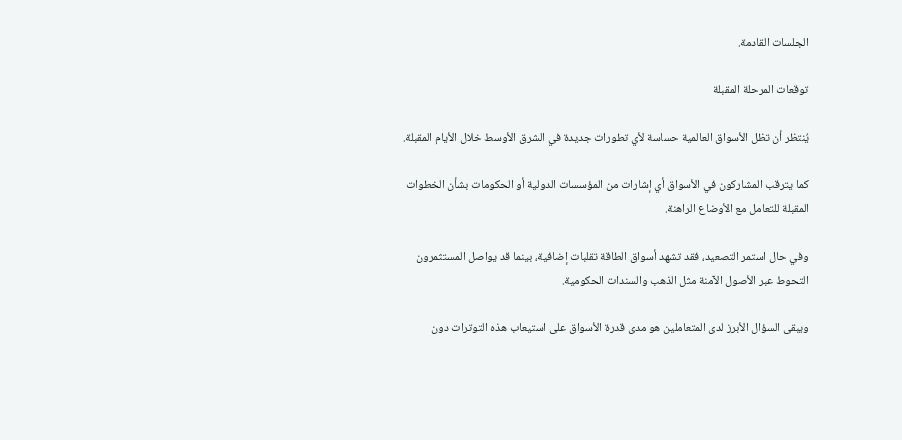الجلسات القادمة.

توقعات المرحلة المقبلة

يُنتظر أن تظل الأسواق العالمية حساسة لأي تطورات جديدة في الشرق الأوسط خلال الأيام المقبلة.

كما يترقب المشاركون في الأسواق أي إشارات من المؤسسات الدولية أو الحكومات بشأن الخطوات المقبلة للتعامل مع الأوضاع الراهنة.

وفي حال استمر التصعيد، فقد تشهد أسواق الطاقة تقلبات إضافية، بينما قد يواصل المستثمرون التحوط عبر الأصول الآمنة مثل الذهب والسندات الحكومية.

ويبقى السؤال الأبرز لدى المتعاملين هو مدى قدرة الأسواق على استيعاب هذه التوترات دون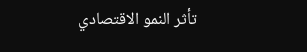تأثر النمو الاقتصادي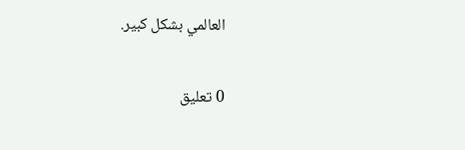العالمي بشكل كبير.

0 تعليق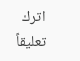اترك تعليقاً